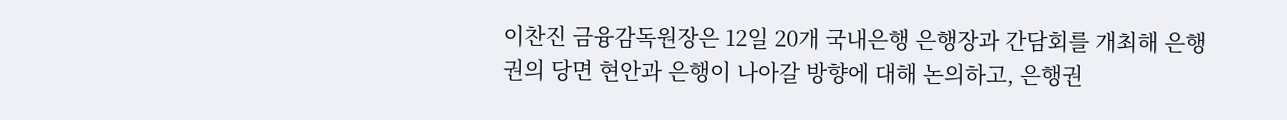이찬진 금융감독원장은 12일 20개 국내은행 은행장과 간담회를 개최해 은행권의 당면 현안과 은행이 나아갈 방향에 대해 논의하고, 은행권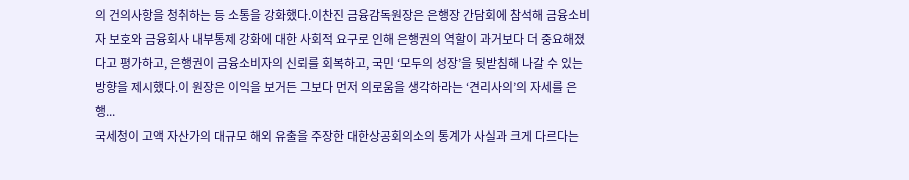의 건의사항을 청취하는 등 소통을 강화했다.이찬진 금융감독원장은 은행장 간담회에 참석해 금융소비자 보호와 금융회사 내부통제 강화에 대한 사회적 요구로 인해 은행권의 역할이 과거보다 더 중요해졌다고 평가하고, 은행권이 금융소비자의 신뢰를 회복하고, 국민 ‘모두의 성장’을 뒷받침해 나갈 수 있는 방향을 제시했다.이 원장은 이익을 보거든 그보다 먼저 의로움을 생각하라는 ‘견리사의’의 자세를 은행...
국세청이 고액 자산가의 대규모 해외 유출을 주장한 대한상공회의소의 통계가 사실과 크게 다르다는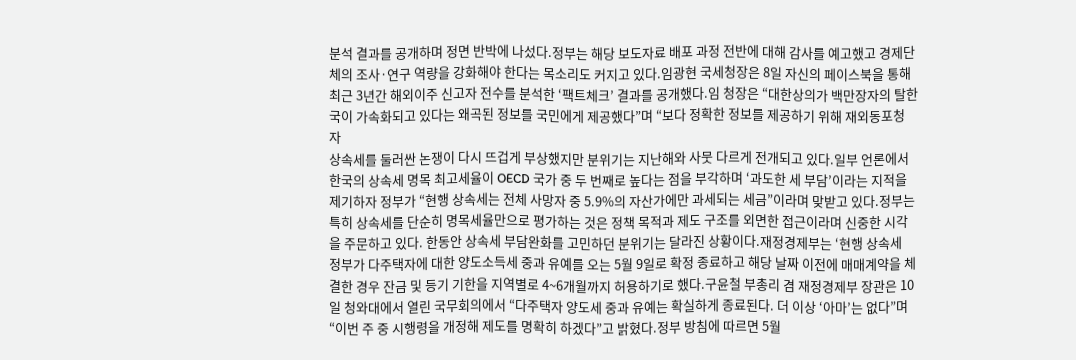분석 결과를 공개하며 정면 반박에 나섰다.정부는 해당 보도자료 배포 과정 전반에 대해 감사를 예고했고 경제단체의 조사·연구 역량을 강화해야 한다는 목소리도 커지고 있다.임광현 국세청장은 8일 자신의 페이스북을 통해 최근 3년간 해외이주 신고자 전수를 분석한 ‘팩트체크’ 결과를 공개했다.임 청장은 “대한상의가 백만장자의 탈한국이 가속화되고 있다는 왜곡된 정보를 국민에게 제공했다”며 “보다 정확한 정보를 제공하기 위해 재외동포청 자
상속세를 둘러싼 논쟁이 다시 뜨겁게 부상했지만 분위기는 지난해와 사뭇 다르게 전개되고 있다.일부 언론에서 한국의 상속세 명목 최고세율이 OECD 국가 중 두 번째로 높다는 점을 부각하며 ‘과도한 세 부담’이라는 지적을 제기하자 정부가 “현행 상속세는 전체 사망자 중 5.9%의 자산가에만 과세되는 세금”이라며 맞받고 있다.정부는 특히 상속세를 단순히 명목세율만으로 평가하는 것은 정책 목적과 제도 구조를 외면한 접근이라며 신중한 시각을 주문하고 있다. 한동안 상속세 부담완화를 고민하던 분위기는 달라진 상황이다.재정경제부는 ‘현행 상속세
정부가 다주택자에 대한 양도소득세 중과 유예를 오는 5월 9일로 확정 종료하고 해당 날짜 이전에 매매계약을 체결한 경우 잔금 및 등기 기한을 지역별로 4~6개월까지 허용하기로 했다.구윤철 부총리 겸 재정경제부 장관은 10일 청와대에서 열린 국무회의에서 “다주택자 양도세 중과 유예는 확실하게 종료된다. 더 이상 ‘아마’는 없다”며 “이번 주 중 시행령을 개정해 제도를 명확히 하겠다”고 밝혔다.정부 방침에 따르면 5월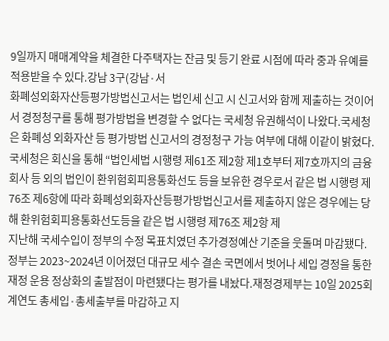9일까지 매매계약을 체결한 다주택자는 잔금 및 등기 완료 시점에 따라 중과 유예를 적용받을 수 있다.강남 3구(강남·서
화폐성외화자산등평가방법신고서는 법인세 신고 시 신고서와 함께 제출하는 것이어서 경정청구를 통해 평가방법을 변경할 수 없다는 국세청 유권해석이 나왔다.국세청은 화폐성 외화자산 등 평가방법 신고서의 경정청구 가능 여부에 대해 이같이 밝혔다.국세청은 회신을 통해 “법인세법 시행령 제61조 제2항 제1호부터 제7호까지의 금융회사 등 외의 법인이 환위험회피용통화선도 등을 보유한 경우로서 같은 법 시행령 제76조 제6항에 따라 화폐성외화자산등평가방법신고서를 제출하지 않은 경우에는 당해 환위험회피용통화선도등을 같은 법 시행령 제76조 제2항 제
지난해 국세수입이 정부의 수정 목표치였던 추가경정예산 기준을 웃돌며 마감됐다. 정부는 2023~2024년 이어졌던 대규모 세수 결손 국면에서 벗어나 세입 경정을 통한 재정 운용 정상화의 출발점이 마련됐다는 평가를 내놨다.재정경제부는 10일 2025회계연도 총세입·총세출부를 마감하고 지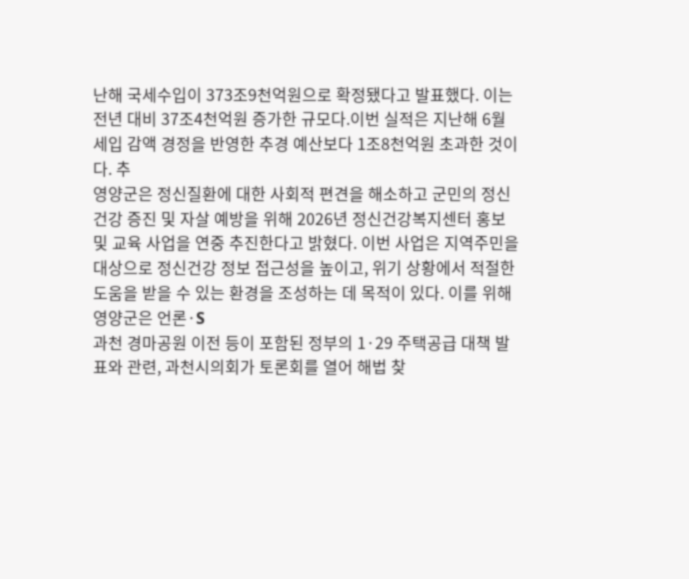난해 국세수입이 373조9천억원으로 확정됐다고 발표했다. 이는 전년 대비 37조4천억원 증가한 규모다.이번 실적은 지난해 6월 세입 감액 경정을 반영한 추경 예산보다 1조8천억원 초과한 것이다. 추
영양군은 정신질환에 대한 사회적 편견을 해소하고 군민의 정신건강 증진 및 자살 예방을 위해 2026년 정신건강복지센터 홍보 및 교육 사업을 연중 추진한다고 밝혔다. 이번 사업은 지역주민을 대상으로 정신건강 정보 접근성을 높이고, 위기 상황에서 적절한 도움을 받을 수 있는 환경을 조성하는 데 목적이 있다. 이를 위해 영양군은 언론·S
과천 경마공원 이전 등이 포함된 정부의 1·29 주택공급 대책 발표와 관련, 과천시의회가 토론회를 열어 해법 찾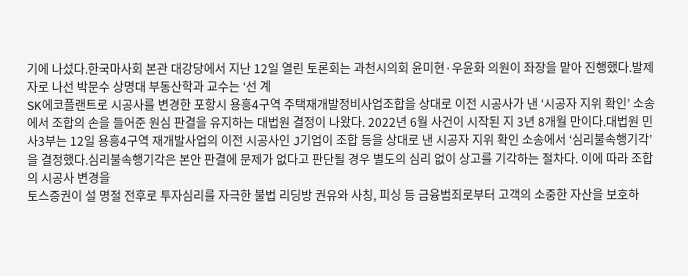기에 나섰다.한국마사회 본관 대강당에서 지난 12일 열린 토론회는 과천시의회 윤미현·우윤화 의원이 좌장을 맡아 진행했다.발제자로 나선 박문수 상명대 부동산학과 교수는 ‘선 계
SK에코플랜트로 시공사를 변경한 포항시 용흥4구역 주택재개발정비사업조합을 상대로 이전 시공사가 낸 ‘시공자 지위 확인’ 소송에서 조합의 손을 들어준 원심 판결을 유지하는 대법원 결정이 나왔다. 2022년 6월 사건이 시작된 지 3년 8개월 만이다.대법원 민사3부는 12일 용흥4구역 재개발사업의 이전 시공사인 J기업이 조합 등을 상대로 낸 시공자 지위 확인 소송에서 ‘심리불속행기각’을 결정했다.심리불속행기각은 본안 판결에 문제가 없다고 판단될 경우 별도의 심리 없이 상고를 기각하는 절차다. 이에 따라 조합의 시공사 변경을
토스증권이 설 명절 전후로 투자심리를 자극한 불법 리딩방 권유와 사칭, 피싱 등 금융범죄로부터 고객의 소중한 자산을 보호하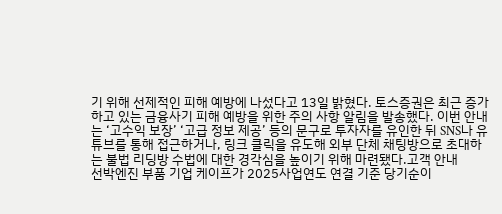기 위해 선제적인 피해 예방에 나섰다고 13일 밝혔다. 토스증권은 최근 증가하고 있는 금융사기 피해 예방을 위한 주의 사항 알림을 발송했다. 이번 안내는 ‘고수익 보장’ ‘고급 정보 제공’ 등의 문구로 투자자를 유인한 뒤 SNS나 유튜브를 통해 접근하거나, 링크 클릭을 유도해 외부 단체 채팅방으로 초대하는 불법 리딩방 수법에 대한 경각심을 높이기 위해 마련됐다.고객 안내
선박엔진 부품 기업 케이프가 2025사업연도 연결 기준 당기순이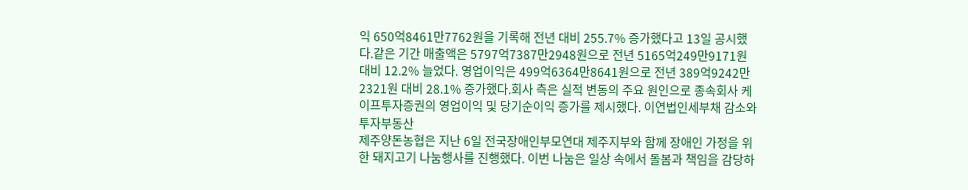익 650억8461만7762원을 기록해 전년 대비 255.7% 증가했다고 13일 공시했다.같은 기간 매출액은 5797억7387만2948원으로 전년 5165억249만9171원 대비 12.2% 늘었다. 영업이익은 499억6364만8641원으로 전년 389억9242만2321원 대비 28.1% 증가했다.회사 측은 실적 변동의 주요 원인으로 종속회사 케이프투자증권의 영업이익 및 당기순이익 증가를 제시했다. 이연법인세부채 감소와 투자부동산
제주양돈농협은 지난 6일 전국장애인부모연대 제주지부와 함께 장애인 가정을 위한 돼지고기 나눔행사를 진행했다. 이번 나눔은 일상 속에서 돌봄과 책임을 감당하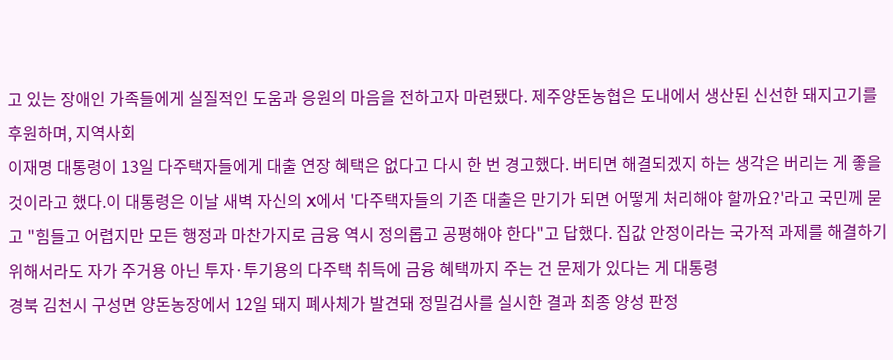고 있는 장애인 가족들에게 실질적인 도움과 응원의 마음을 전하고자 마련됐다. 제주양돈농협은 도내에서 생산된 신선한 돼지고기를 후원하며, 지역사회
이재명 대통령이 13일 다주택자들에게 대출 연장 혜택은 없다고 다시 한 번 경고했다. 버티면 해결되겠지 하는 생각은 버리는 게 좋을 것이라고 했다.이 대통령은 이날 새벽 자신의 X에서 '다주택자들의 기존 대출은 만기가 되면 어떻게 처리해야 할까요?'라고 국민께 묻고 "힘들고 어렵지만 모든 행정과 마찬가지로 금융 역시 정의롭고 공평해야 한다"고 답했다. 집값 안정이라는 국가적 과제를 해결하기 위해서라도 자가 주거용 아닌 투자·투기용의 다주택 취득에 금융 혜택까지 주는 건 문제가 있다는 게 대통령
경북 김천시 구성면 양돈농장에서 12일 돼지 폐사체가 발견돼 정밀검사를 실시한 결과 최종 양성 판정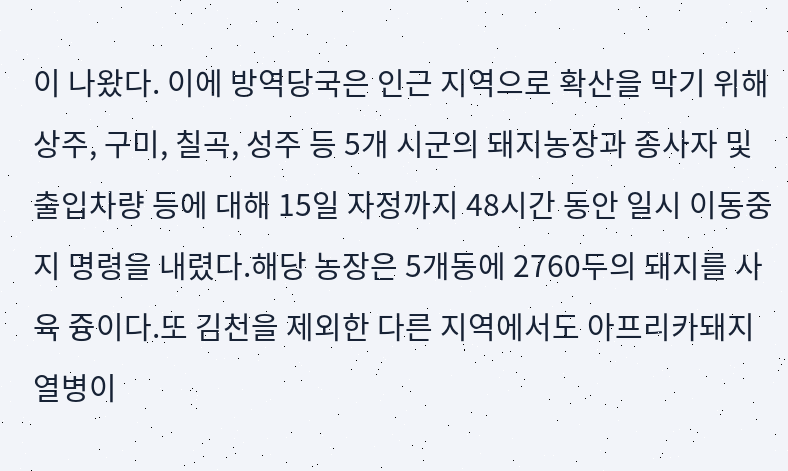이 나왔다. 이에 방역당국은 인근 지역으로 확산을 막기 위해 상주, 구미, 칠곡, 성주 등 5개 시군의 돼지농장과 종사자 및 출입차량 등에 대해 15일 자정까지 48시간 동안 일시 이동중지 명령을 내렸다.해당 농장은 5개동에 2760두의 돼지를 사육 즁이다.또 김천을 제외한 다른 지역에서도 아프리카돼지열병이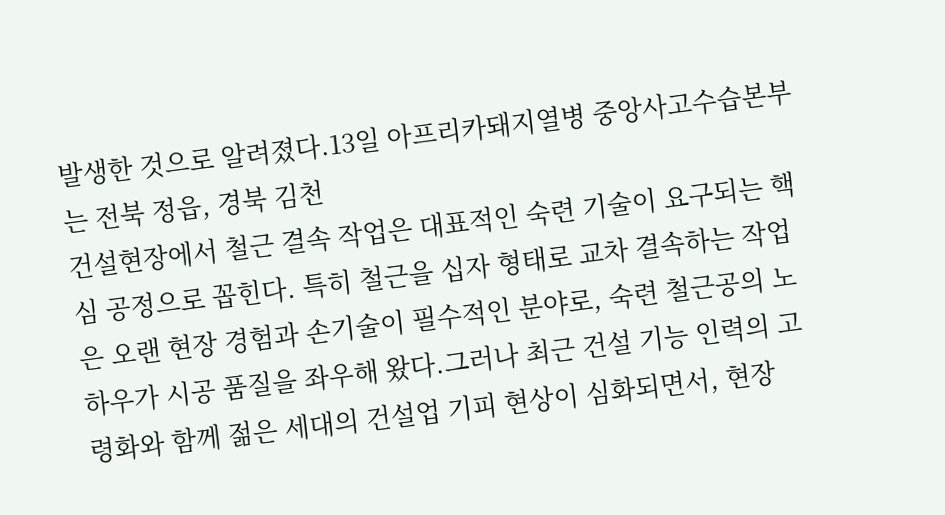발생한 것으로 알려졌다.13일 아프리카돼지열병 중앙사고수습본부는 전북 정읍, 경북 김천
건설현장에서 철근 결속 작업은 대표적인 숙련 기술이 요구되는 핵심 공정으로 꼽힌다. 특히 철근을 십자 형태로 교차 결속하는 작업은 오랜 현장 경험과 손기술이 필수적인 분야로, 숙련 철근공의 노하우가 시공 품질을 좌우해 왔다.그러나 최근 건설 기능 인력의 고령화와 함께 젊은 세대의 건설업 기피 현상이 심화되면서, 현장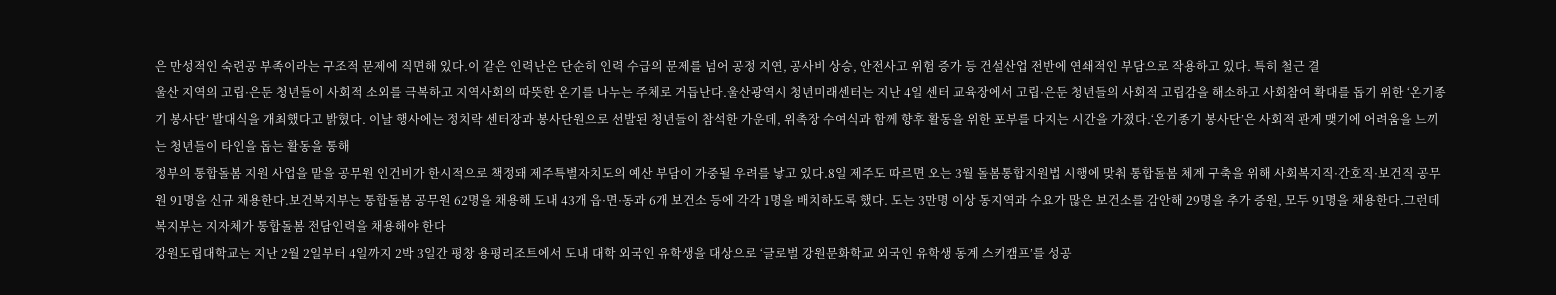은 만성적인 숙련공 부족이라는 구조적 문제에 직면해 있다.이 같은 인력난은 단순히 인력 수급의 문제를 넘어 공정 지연, 공사비 상승, 안전사고 위험 증가 등 건설산업 전반에 연쇄적인 부담으로 작용하고 있다. 특히 철근 결
울산 지역의 고립·은둔 청년들이 사회적 소외를 극복하고 지역사회의 따뜻한 온기를 나누는 주체로 거듭난다.울산광역시 청년미래센터는 지난 4일 센터 교육장에서 고립·은둔 청년들의 사회적 고립감을 해소하고 사회참여 확대를 돕기 위한 ‘온기종기 봉사단’ 발대식을 개최했다고 밝혔다. 이날 행사에는 정치락 센터장과 봉사단원으로 선발된 청년들이 참석한 가운데, 위촉장 수여식과 함께 향후 활동을 위한 포부를 다지는 시간을 가졌다.‘온기종기 봉사단’은 사회적 관계 맺기에 어려움을 느끼는 청년들이 타인을 돕는 활동을 통해
정부의 통합돌봄 지원 사업을 맡을 공무원 인건비가 한시적으로 책정돼 제주특별자치도의 예산 부담이 가중될 우려를 낳고 있다.8일 제주도 따르면 오는 3월 돌봄통합지원법 시행에 맞춰 통합돌봄 체계 구축을 위해 사회복지직·간호직·보건직 공무원 91명을 신규 채용한다.보건복지부는 통합돌봄 공무원 62명을 채용해 도내 43개 읍·면·동과 6개 보건소 등에 각각 1명을 배치하도록 했다. 도는 3만명 이상 동지역과 수요가 많은 보건소를 감안해 29명을 추가 증원, 모두 91명을 채용한다.그런데 복지부는 지자체가 통합돌봄 전담인력을 채용해야 한다
강원도립대학교는 지난 2월 2일부터 4일까지 2박 3일간 평창 용평리조트에서 도내 대학 외국인 유학생을 대상으로 ‘글로벌 강원문화학교 외국인 유학생 동계 스키캠프’를 성공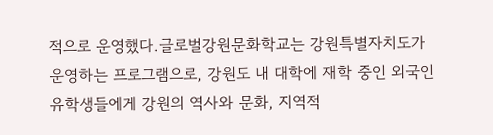적으로 운영했다.글로벌강원문화학교는 강원특별자치도가 운영하는 프로그램으로, 강원도 내 대학에 재학 중인 외국인 유학생들에게 강원의 역사와 문화, 지역적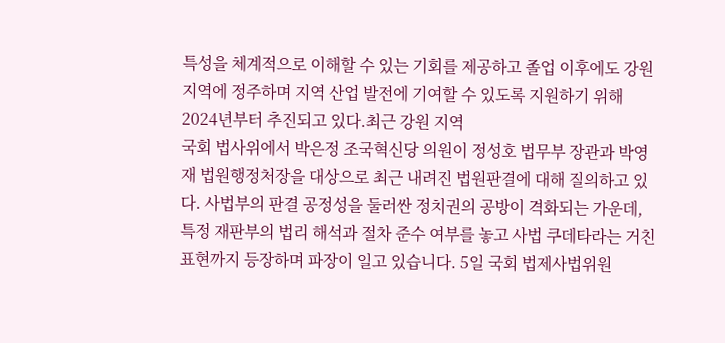특성을 체계적으로 이해할 수 있는 기회를 제공하고 졸업 이후에도 강원 지역에 정주하며 지역 산업 발전에 기여할 수 있도록 지원하기 위해 2024년부터 추진되고 있다.최근 강원 지역
국회 법사위에서 박은정 조국혁신당 의원이 정성호 법무부 장관과 박영재 법원행정처장을 대상으로 최근 내려진 법원판결에 대해 질의하고 있다. 사법부의 판결 공정성을 둘러싼 정치권의 공방이 격화되는 가운데, 특정 재판부의 법리 해석과 절차 준수 여부를 놓고 사법 쿠데타라는 거친 표현까지 등장하며 파장이 일고 있습니다. 5일 국회 법제사법위원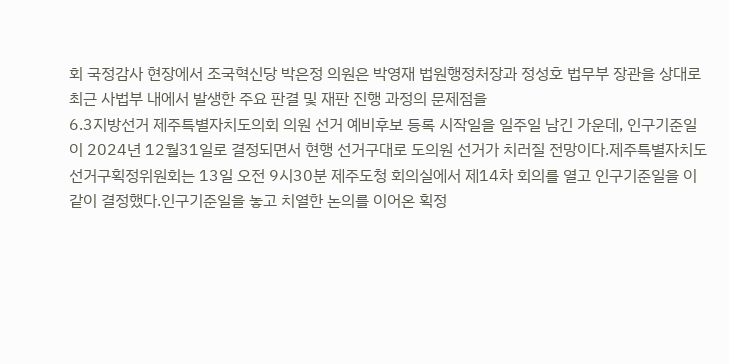회 국정감사 현장에서 조국혁신당 박은정 의원은 박영재 법원행정처장과 정성호 법무부 장관을 상대로 최근 사법부 내에서 발생한 주요 판결 및 재판 진행 과정의 문제점을
6.3지방선거 제주특별자치도의회 의원 선거 예비후보 등록 시작일을 일주일 남긴 가운데, 인구기준일이 2024년 12월31일로 결정되면서 현행 선거구대로 도의원 선거가 치러질 전망이다.제주특별자치도 선거구획정위원회는 13일 오전 9시30분 제주도청 회의실에서 제14차 회의를 열고 인구기준일을 이같이 결정했다.인구기준일을 놓고 치열한 논의를 이어온 획정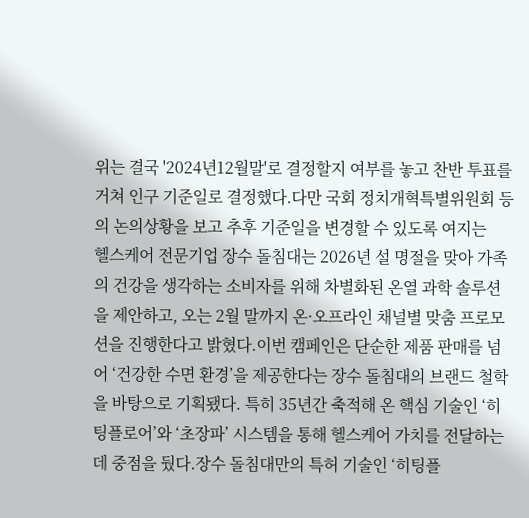위는 결국 '2024년12월말'로 결정할지 여부를 놓고 찬반 투표를 거쳐 인구 기준일로 결정했다.다만 국회 정치개혁특별위원회 등의 논의상황을 보고 추후 기준일을 변경할 수 있도록 여지는
헬스케어 전문기업 장수 돌침대는 2026년 설 명절을 맞아 가족의 건강을 생각하는 소비자를 위해 차별화된 온열 과학 솔루션을 제안하고, 오는 2월 말까지 온·오프라인 채널별 맞춤 프로모션을 진행한다고 밝혔다.이번 캠페인은 단순한 제품 판매를 넘어 ‘건강한 수면 환경’을 제공한다는 장수 돌침대의 브랜드 철학을 바탕으로 기획됐다. 특히 35년간 축적해 온 핵심 기술인 ‘히팅플로어’와 ‘초장파’ 시스템을 통해 헬스케어 가치를 전달하는 데 중점을 뒀다.장수 돌침대만의 특허 기술인 ‘히팅플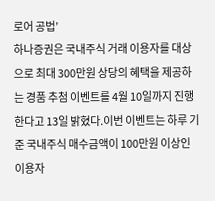로어 공법’
하나증권은 국내주식 거래 이용자를 대상으로 최대 300만원 상당의 혜택을 제공하는 경품 추첨 이벤트를 4월 10일까지 진행한다고 13일 밝혔다.이번 이벤트는 하루 기준 국내주식 매수금액이 100만원 이상인 이용자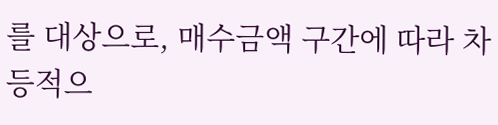를 대상으로, 매수금액 구간에 따라 차등적으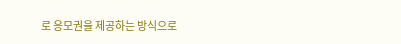로 응모권을 제공하는 방식으로